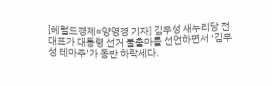[헤럴드경제=양영경 기자] 김무성 새누리당 전 대표가 대통령 선거 불출마를 선언하면서 ‘김무성 테마주’가 동반 하락세다.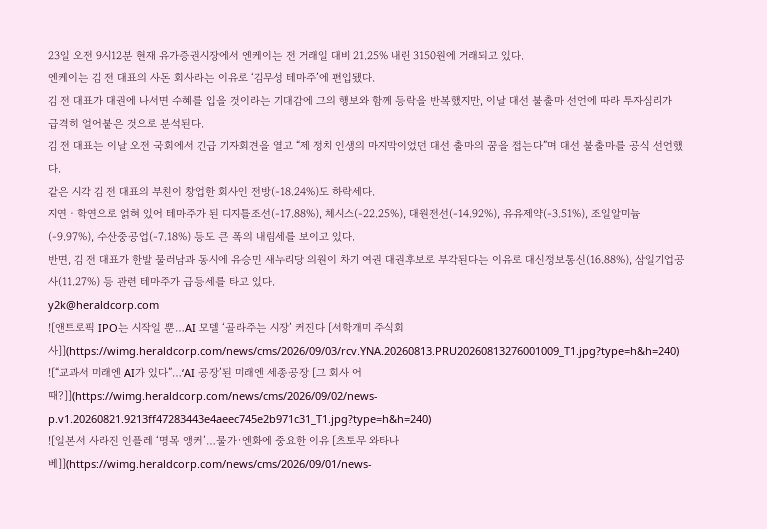23일 오전 9시12분 현재 유가증권시장에서 엔케이는 전 거래일 대비 21.25% 내린 3150원에 거래되고 있다.
엔케이는 김 전 대표의 사돈 회사라는 이유로 ‘김무성 테마주’에 편입됐다.
김 전 대표가 대권에 나서면 수혜를 입을 것이라는 기대감에 그의 행보와 함께 등락을 반복했지만, 이날 대선 불출마 선언에 따라 투자심리가 급격히 얼어붙은 것으로 분석된다.
김 전 대표는 이날 오전 국회에서 긴급 기자회견을 열고 “제 정치 인생의 마지막이었던 대선 출마의 꿈을 접는다”며 대선 불출마를 공식 선언했다.
같은 시각 김 전 대표의 부친이 창업한 회사인 전방(-18.24%)도 하락세다.
지연ㆍ학연으로 얽혀 있어 테마주가 된 디지틀조선(-17.88%), 체시스(-22.25%), 대원전선(-14.92%), 유유제약(-3.51%), 조일알미늄(-9.97%), 수산중공업(-7.18%) 등도 큰 폭의 내림세를 보이고 있다.
반면, 김 전 대표가 한발 물러남과 동시에 유승민 새누리당 의원이 차기 여권 대권후보로 부각된다는 이유로 대신정보통신(16.88%), 삼일기업공사(11.27%) 등 관련 테마주가 급등세를 타고 있다.
y2k@heraldcorp.com
![앤트로픽 IPO는 시작일 뿐…AI 모델 ‘골라주는 시장’ 커진다 [서학개미 주식회사]](https://wimg.heraldcorp.com/news/cms/2026/09/03/rcv.YNA.20260813.PRU20260813276001009_T1.jpg?type=h&h=240)
![“교과서 미래엔 AI가 있다”…‘AI 공장’된 미래엔 세종공장 [그 회사 어때?]](https://wimg.heraldcorp.com/news/cms/2026/09/02/news-p.v1.20260821.9213ff47283443e4aeec745e2b971c31_T1.jpg?type=h&h=240)
![일본서 사라진 인플레 ‘명목 앵커’…물가·엔화에 중요한 이유 [츠토무 와타나베]](https://wimg.heraldcorp.com/news/cms/2026/09/01/news-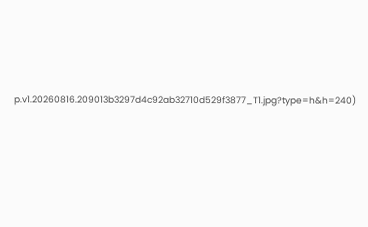p.v1.20260816.209013b3297d4c92ab32710d529f3877_T1.jpg?type=h&h=240)